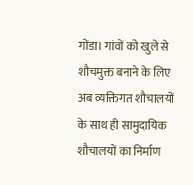गोंडा। गांवों को खुले से शौचमुक्त बनाने के लिए अब व्यक्तिगत शौचालयों के साथ ही सामुदायिक शौचालयों का निर्माण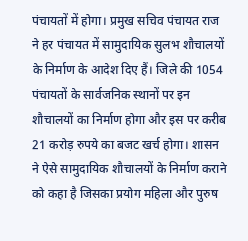पंचायतों में होगा। प्रमुख सचिव पंचायत राज ने हर पंचायत में सामुदायिक सुलभ शौचालयों के निर्माण के आदेश दिए हैं। जिले की 1054 पंचायतों के सार्वजनिक स्थानों पर इन शौचालयों का निर्माण होगा और इस पर करीब 21 करोड़ रुपये का बजट खर्च होगा। शासन ने ऐसे सामुदायिक शौचालयों के निर्माण कराने को कहा है जिसका प्रयोग महिला और पुरुष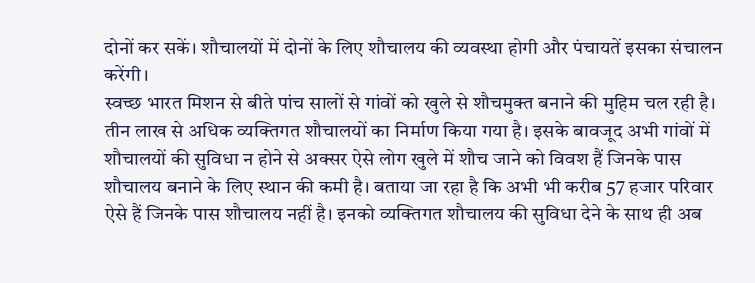दोनों कर सकें। शौचालयों में दोनों के लिए शौचालय की व्यवस्था होगी और पंचायतें इसका संचालन करेंगी।
स्वच्छ भारत मिशन से बीते पांच सालों से गांवों को खुले से शौचमुक्त बनाने की मुहिम चल रही है। तीन लाख से अधिक व्यक्तिगत शौचालयों का निर्माण किया गया है। इसके बावजूद अभी गांवों में शौचालयों की सुविधा न होने से अक्सर ऐसे लोग खुले में शौच जाने को विवश हैं जिनके पास शौचालय बनाने के लिए स्थान की कमी है। बताया जा रहा है कि अभी भी करीब 57 हजार परिवार ऐसे हैं जिनके पास शौचालय नहीं है। इनको व्यक्तिगत शौचालय की सुविधा देने के साथ ही अब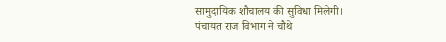सामुदायिक शौचालय की सुविधा मिलेगी।
पंचायत राज विभाग ने चौथे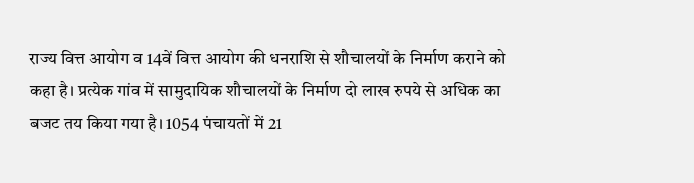राज्य वित्त आयोग व 14वें वित्त आयोग की धनराशि से शौचालयों के निर्माण कराने को कहा है। प्रत्येक गांव में सामुदायिक शौचालयों के निर्माण दो लाख रुपये से अधिक का बजट तय किया गया है। 1054 पंचायतों में 21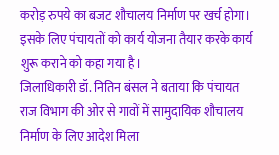करोड़ रुपये का बजट शौचालय निर्माण पर खर्च होगा। इसके लिए पंचायतों को कार्य योजना तैयार करके कार्य शुरू कराने को कहा गया है।
जिलाधिकारी डॉ. नितिन बंसल ने बताया कि पंचायत राज विभाग की ओर से गावों में सामुदायिक शौचालय निर्माण के लिए आदेश मिला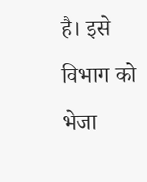है। इसे विभाग को भेजा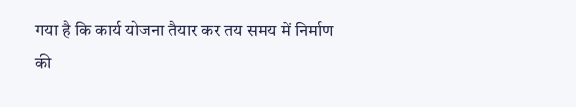गया है कि कार्य योजना तैयार कर तय समय में निर्माण की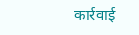कार्रवाई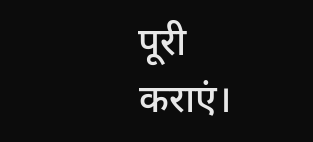पूरी कराएं।